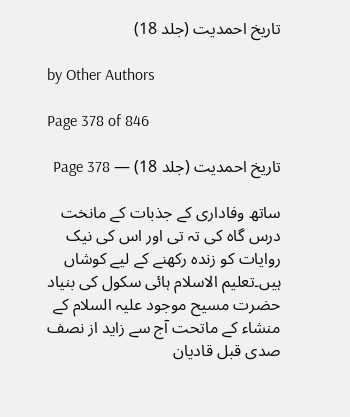تاریخ احمدیت (جلد 18)

by Other Authors

Page 378 of 846

تاریخ احمدیت (جلد 18) — Page 378

ساتھ وفاداری کے جذبات کے مانخت درس گاہ کی تہ تی اور اس کی نیک روایات کو زندہ رکھنے کے لیے کوشاں ہیں۔تعلیم الاسلام ہائی سکول کی بنیاد حضرت مسیح موجود علیہ السلام کے منشاء کے ماتحت آج سے زاید از نصف صدی قبل قادیان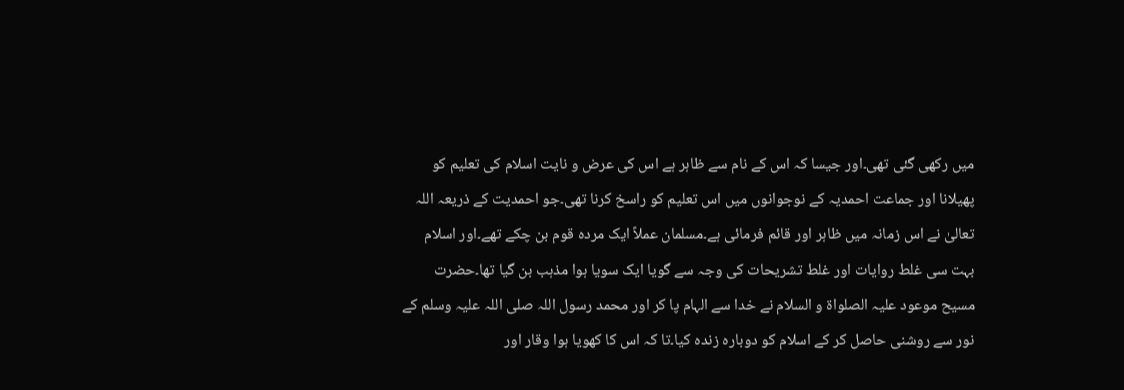میں رکھی گئی تھی۔اور جیسا کہ اس کے نام سے ظاہر ہے اس کی عرض و نایت اسلام کی تعلیم کو پھیلانا اور جماعت احمدیہ کے نوجوانوں میں اس تعلیم کو راسخ کرنا تھی۔جو احمدیت کے ذریعہ اللہ تعالیٰ نے اس زمانہ میں ظاہر اور قائم فرمائی ہے۔مسلمان عملاً ایک مردہ قوم بن چکے تھے۔اور اسلام بہت سی غلط روایات اور غلط تشریحات کی وجہ سے گویا ایک سویا ہوا مذہب بن گیا تھا۔حضرت مسیح موعود علیہ الصلواۃ و السلام نے خدا سے الہام پا کر اور محمد رسول اللہ صلی اللہ علیہ وسلم کے نور سے روشنی حاصل کر کے اسلام کو دوبارہ زندہ کیا۔تا کہ اس کا کھویا ہوا وقار اور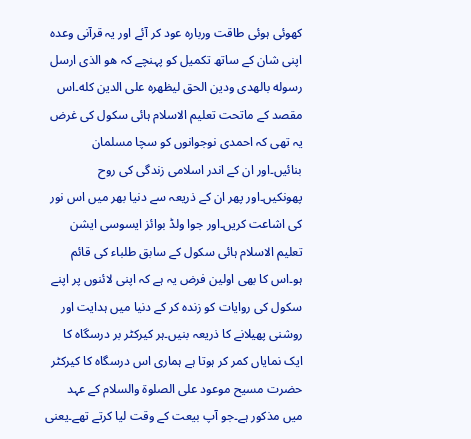کھوئی ہوئی طاقت وربارہ عود کر آئے اور یہ قرآنی وعدہ اپنی شان کے ساتھ تکمیل کو پہنچے کہ ھو الذی ارسل رسوله بالهدى ودين الحق ليظهره على الدين كله۔اس مقصد کے ماتحت تعلیم الاسلام ہائی سکول کی غرض یہ تھی کہ احمدی نوجوانوں کو سچا مسلمان بنائیں۔اور ان کے اندر اسلامی زندگی کی روح پھونکیں۔اور پھر ان کے ذریعہ سے دنیا بھر میں اس نور کی اشاعت کریں۔اور جوا ولڈ بوائز ایسوسی ایشن تعلیم الاسلام ہائی سکول کے سابق طلباء کی قائم ہو۔اس کا بھی اولین فرض یہ ہے کہ اپنی لائنوں پر اپنے سکول کی روایات کو زندہ کر کے دنیا میں ہدایت اور روشنی پھیلانے کا ذریعہ بنیں۔ہر کیرکٹر بر درسگاہ کا ایک نمایاں کمر کر ہوتا ہے ہماری اس درسگاہ کا کیرکٹر حضرت مسیح موعود علی الصلوة والسلام کے عہد میں مذکور ہے۔جو آپ بیعت کے وقت لیا کرتے تھے۔یعنی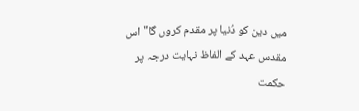میں دین کو دُنیا پر مقدم کروں گا" اس مقدس عہد کے الفاظ نہایت درجہ پر حکمت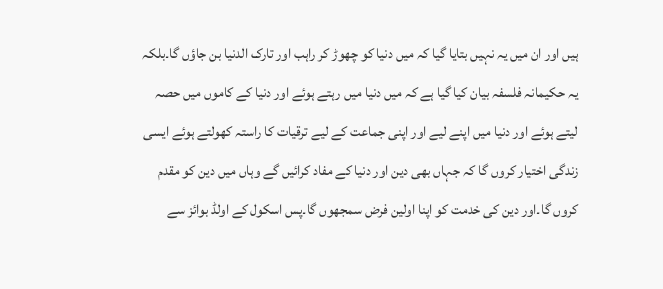ہیں اور ان میں یہ نہیں بتایا گیا کہ میں دنیا کو چھوڑ کر راہب اور تارک الدنیا بن جاؤں گا۔بلکہ یہ حکیمانہ فلسفہ بیان کیا گیا ہے کہ میں دنیا میں رہتے ہوئے اور دنیا کے کاموں میں حصہ لیتے ہوئے اور دنیا میں اپنے لیے اور اپنی جماعت کے لیے ترقیات کا راستہ کھولتے ہوئے ایسی زندگی اختیار کروں گا کہ جہاں بھی دین اور دنیا کے مفاد کرائیں گے وہاں میں دین کو مقدم کروں گا۔اور دین کی خدمت کو اپنا اولین فرض سمجھوں گا۔پس اسکول کے اولڈ بوائز سے